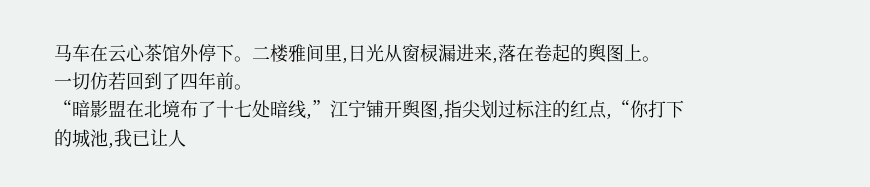马车在云心茶馆外停下。二楼雅间里,日光从窗棂漏进来,落在卷起的舆图上。
一切仿若回到了四年前。
“暗影盟在北境布了十七处暗线,”江宁铺开舆图,指尖划过标注的红点,“你打下的城池,我已让人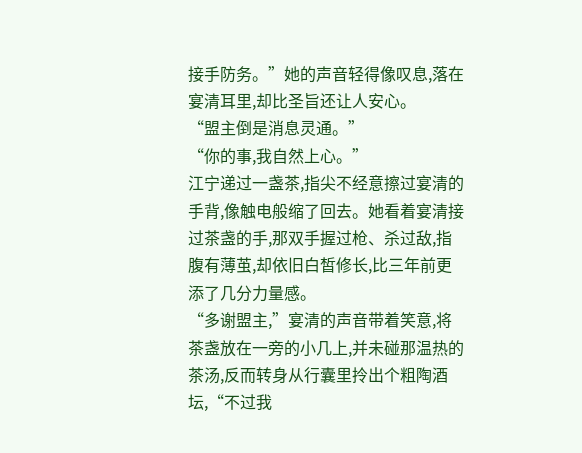接手防务。”她的声音轻得像叹息,落在宴清耳里,却比圣旨还让人安心。
“盟主倒是消息灵通。”
“你的事,我自然上心。”
江宁递过一盏茶,指尖不经意擦过宴清的手背,像触电般缩了回去。她看着宴清接过茶盏的手,那双手握过枪、杀过敌,指腹有薄茧,却依旧白皙修长,比三年前更添了几分力量感。
“多谢盟主,”宴清的声音带着笑意,将茶盏放在一旁的小几上,并未碰那温热的茶汤,反而转身从行囊里拎出个粗陶酒坛,“不过我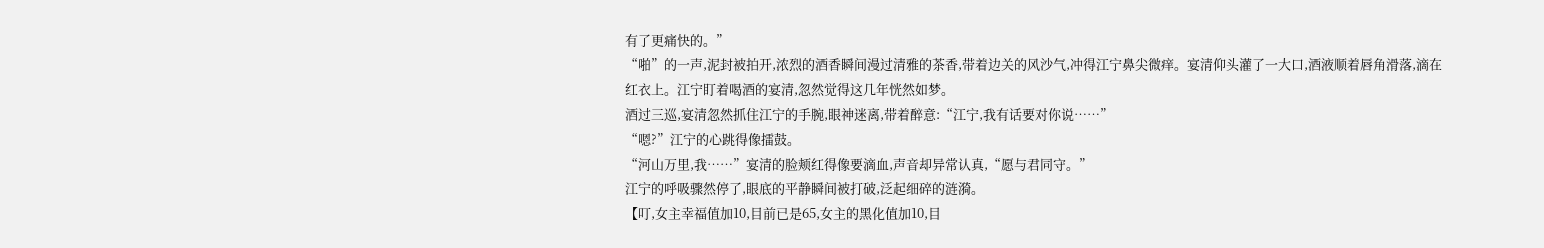有了更痛快的。”
“啪”的一声,泥封被拍开,浓烈的酒香瞬间漫过清雅的茶香,带着边关的风沙气,冲得江宁鼻尖微痒。宴清仰头灌了一大口,酒液顺着唇角滑落,滴在红衣上。江宁盯着喝酒的宴清,忽然觉得这几年恍然如梦。
酒过三巡,宴清忽然抓住江宁的手腕,眼神迷离,带着醉意:“江宁,我有话要对你说……”
“嗯?”江宁的心跳得像擂鼓。
“河山万里,我……”宴清的脸颊红得像要滴血,声音却异常认真,“愿与君同守。”
江宁的呼吸骤然停了,眼底的平静瞬间被打破,泛起细碎的涟漪。
【叮,女主幸福值加10,目前已是65,女主的黑化值加10,目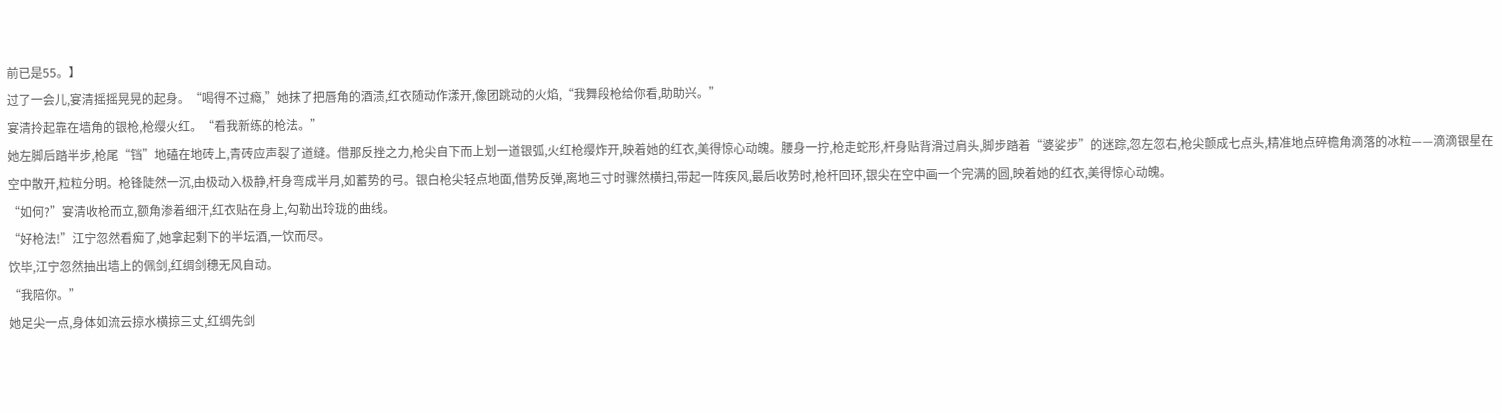前已是55。】
过了一会儿,宴清摇摇晃晃的起身。“喝得不过瘾,”她抹了把唇角的酒渍,红衣随动作漾开,像团跳动的火焰,“我舞段枪给你看,助助兴。”
宴清拎起靠在墙角的银枪,枪缨火红。“看我新练的枪法。”
她左脚后踏半步,枪尾“铛”地磕在地砖上,青砖应声裂了道缝。借那反挫之力,枪尖自下而上划一道银弧,火红枪缨炸开,映着她的红衣,美得惊心动魄。腰身一拧,枪走蛇形,杆身贴背滑过肩头,脚步踏着“婆娑步”的迷踪,忽左忽右,枪尖颤成七点头,精准地点碎檐角滴落的冰粒——滴滴银星在空中散开,粒粒分明。枪锋陡然一沉,由极动入极静,杆身弯成半月,如蓄势的弓。银白枪尖轻点地面,借势反弹,离地三寸时骤然横扫,带起一阵疾风,最后收势时,枪杆回环,银尖在空中画一个完满的圆,映着她的红衣,美得惊心动魄。
“如何?”宴清收枪而立,额角渗着细汗,红衣贴在身上,勾勒出玲珑的曲线。
“好枪法!”江宁忽然看痴了,她拿起剩下的半坛酒,一饮而尽。
饮毕,江宁忽然抽出墙上的佩剑,红绸剑穗无风自动。
“我陪你。”
她足尖一点,身体如流云掠水横掠三丈,红绸先剑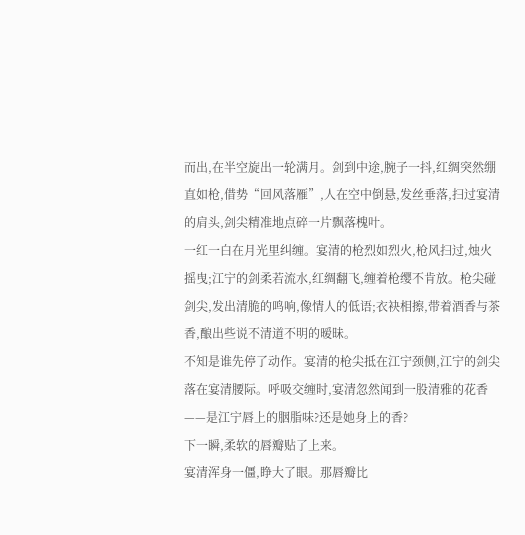而出,在半空旋出一轮满月。剑到中途,腕子一抖,红绸突然绷直如枪,借势“回风落雁”,人在空中倒悬,发丝垂落,扫过宴清的肩头,剑尖精准地点碎一片飘落槐叶。
一红一白在月光里纠缠。宴清的枪烈如烈火,枪风扫过,烛火摇曳;江宁的剑柔若流水,红绸翻飞,缠着枪缨不肯放。枪尖碰剑尖,发出清脆的鸣响,像情人的低语;衣袂相擦,带着酒香与茶香,酿出些说不清道不明的暧昧。
不知是谁先停了动作。宴清的枪尖抵在江宁颈侧,江宁的剑尖落在宴清腰际。呼吸交缠时,宴清忽然闻到一股清雅的花香——是江宁唇上的胭脂味?还是她身上的香?
下一瞬,柔软的唇瓣贴了上来。
宴清浑身一僵,睁大了眼。那唇瓣比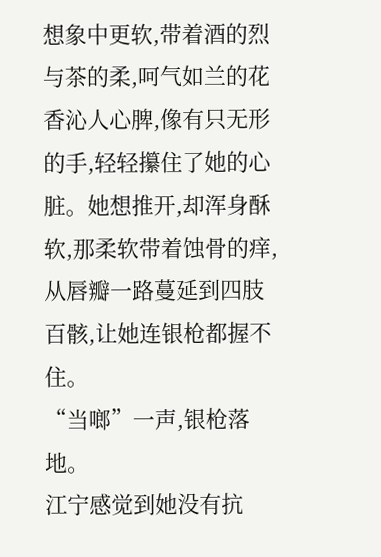想象中更软,带着酒的烈与茶的柔,呵气如兰的花香沁人心脾,像有只无形的手,轻轻攥住了她的心脏。她想推开,却浑身酥软,那柔软带着蚀骨的痒,从唇瓣一路蔓延到四肢百骸,让她连银枪都握不住。
“当啷”一声,银枪落地。
江宁感觉到她没有抗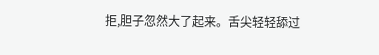拒,胆子忽然大了起来。舌尖轻轻舔过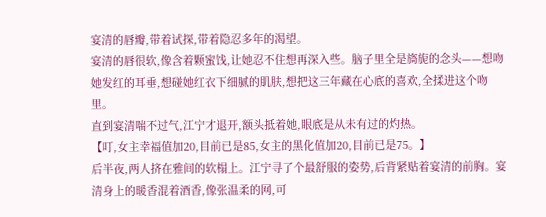宴清的唇瓣,带着试探,带着隐忍多年的渴望。
宴清的唇很软,像含着颗蜜饯,让她忍不住想再深入些。脑子里全是旖旎的念头——想吻她发红的耳垂,想碰她红衣下细腻的肌肤,想把这三年藏在心底的喜欢,全揉进这个吻里。
直到宴清喘不过气,江宁才退开,额头抵着她,眼底是从未有过的灼热。
【叮,女主幸福值加20,目前已是85,女主的黑化值加20,目前已是75。】
后半夜,两人挤在雅间的软榻上。江宁寻了个最舒服的姿势,后背紧贴着宴清的前胸。宴清身上的暖香混着酒香,像张温柔的网,可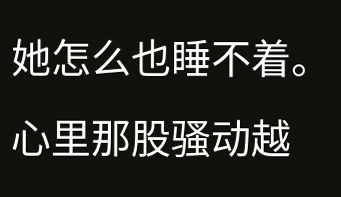她怎么也睡不着。
心里那股骚动越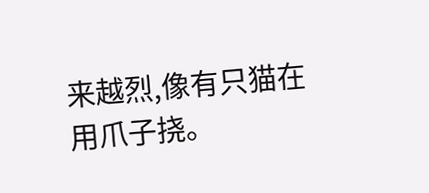来越烈,像有只猫在用爪子挠。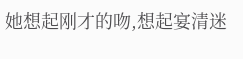她想起刚才的吻,想起宴清迷